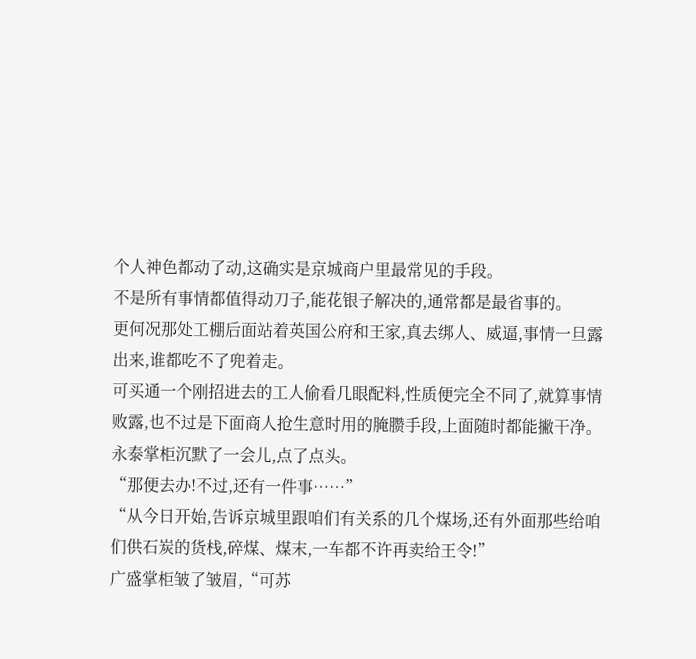个人神色都动了动,这确实是京城商户里最常见的手段。
不是所有事情都值得动刀子,能花银子解决的,通常都是最省事的。
更何况那处工棚后面站着英国公府和王家,真去绑人、威逼,事情一旦露出来,谁都吃不了兜着走。
可买通一个刚招进去的工人偷看几眼配料,性质便完全不同了,就算事情败露,也不过是下面商人抢生意时用的腌臜手段,上面随时都能撇干净。
永泰掌柜沉默了一会儿,点了点头。
“那便去办!不过,还有一件事……”
“从今日开始,告诉京城里跟咱们有关系的几个煤场,还有外面那些给咱们供石炭的货栈,碎煤、煤末,一车都不许再卖给王令!”
广盛掌柜皱了皱眉,“可苏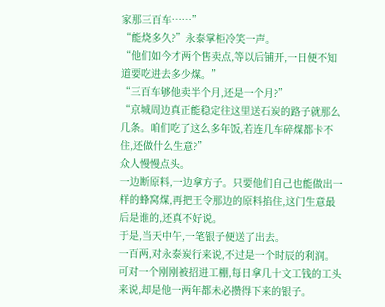家那三百车……”
“能烧多久?”永泰掌柜冷笑一声。
“他们如今才两个售卖点,等以后铺开,一日便不知道要吃进去多少煤。”
“三百车够他卖半个月,还是一个月?”
“京城周边真正能稳定往这里送石炭的路子就那么几条。咱们吃了这么多年饭,若连几车碎煤都卡不住,还做什么生意?”
众人慢慢点头。
一边断原料,一边拿方子。只要他们自己也能做出一样的蜂窝煤,再把王令那边的原料掐住,这门生意最后是谁的,还真不好说。
于是,当天中午,一笔银子便送了出去。
一百两,对永泰炭行来说,不过是一个时辰的利润。
可对一个刚刚被招进工棚,每日拿几十文工钱的工头来说,却是他一两年都未必攒得下来的银子。